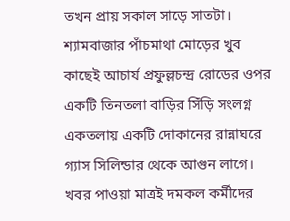তখন প্রায় সকাল সাড়ে সাতটা। শ্যামবাজার পাঁচমাথা মোড়ের খুব কাছেই আচার্য প্রফুল্লচন্দ্র রোডের ওপর একটি তিনতলা বাড়ির সিঁড়ি সংলগ্ন একতলায় একটি দোকানের রান্নাঘরে গ্যাস সিলিন্ডার থেকে আগুন লাগে। খবর পাওয়া মাত্রই দমকল কর্মীদের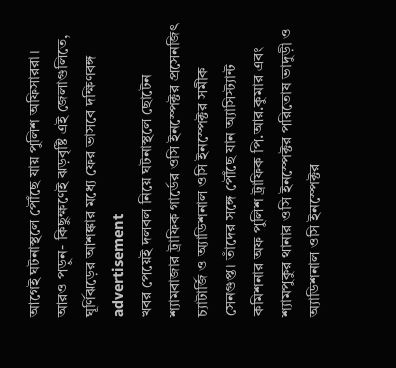আগেই ঘটনাস্থলে পৌঁছে যায় পুলিশ অফিসাররা।
আরও পড়ুন- কিছুক্ষণেই ঝড়বৃষ্টি এই জেলাগুলিতে, ঘূর্ণিঝড়ের আশঙ্কার মধ্যে ফের ভাসবে দক্ষিণবঙ্গ
advertisement
খবর পেয়েই দলবল নিয়ে ঘটনাস্থলে ছোটেন শ্যামবাজার ট্রাফিক গার্ডের ওসি ইনস্পেক্টর প্রসেনজিৎ চ্যাটার্জি ও অ্যাডিশনাল ওসি ইনস্পেক্টর সমীক সেনগুপ্ত। তাঁদের সঙ্গে পৌঁছে যান অ্যাসিস্ট্যান্ট কমিশনার অফ পুলিশ ট্রাফিক পি.আর.কুমার এবং শ্যামপুকুর থানার ওসি ইনস্পেক্টর পরিতোষ ভাদুড়ী ও অ্যাডিশনাল ওসি ইনস্পেক্টর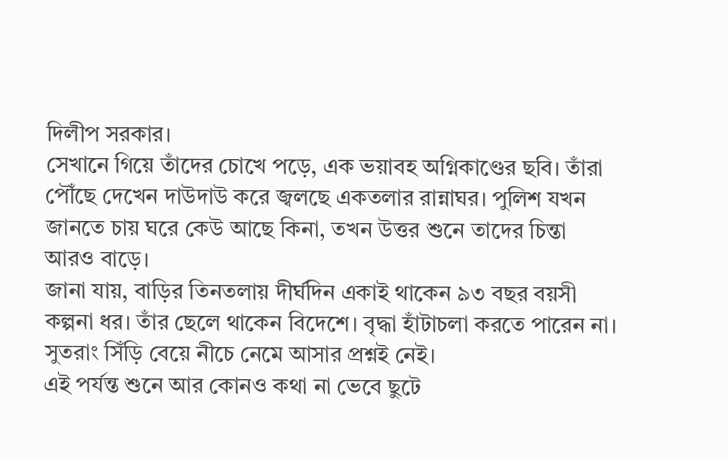দিলীপ সরকার।
সেখানে গিয়ে তাঁদের চোখে পড়ে, এক ভয়াবহ অগ্নিকাণ্ডের ছবি। তাঁরা পৌঁছে দেখেন দাউদাউ করে জ্বলছে একতলার রান্নাঘর। পুলিশ যখন জানতে চায় ঘরে কেউ আছে কিনা, তখন উত্তর শুনে তাদের চিন্তা আরও বাড়ে।
জানা যায়, বাড়ির তিনতলায় দীর্ঘদিন একাই থাকেন ৯৩ বছর বয়সী কল্পনা ধর। তাঁর ছেলে থাকেন বিদেশে। বৃদ্ধা হাঁটাচলা করতে পারেন না। সুতরাং সিঁড়ি বেয়ে নীচে নেমে আসার প্রশ্নই নেই।
এই পর্যন্ত শুনে আর কোনও কথা না ভেবে ছুটে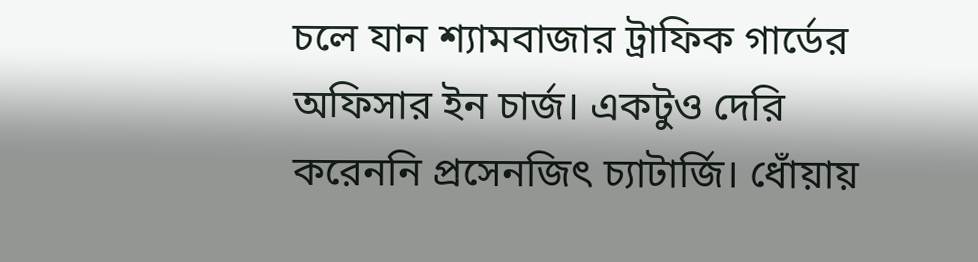চলে যান শ্যামবাজার ট্রাফিক গার্ডের অফিসার ইন চার্জ। একটুও দেরি করেননি প্রসেনজিৎ চ্যাটার্জি। ধোঁয়ায়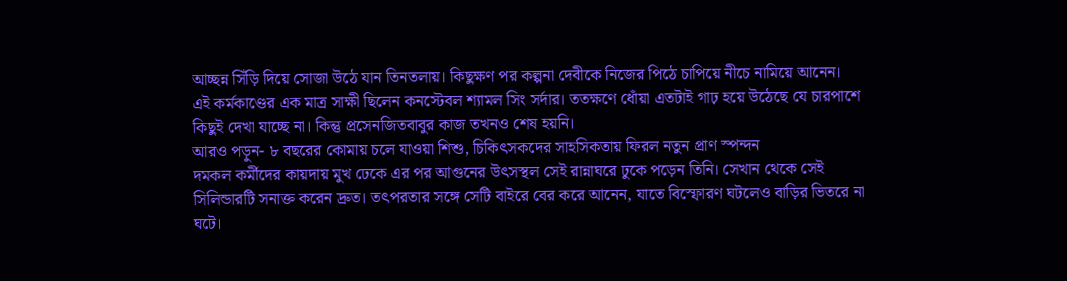আচ্ছন্ন সিঁড়ি দিয়ে সোজা উঠে যান তিনতলায়। কিছুক্ষণ পর কল্পনা দেবীকে নিজের পিঠে চাপিয়ে নীচে নামিয়ে আনেন।
এই কর্মকাণ্ডের এক মাত্র সাক্ষী ছিলেন কনস্টেবল শ্যামল সিং সর্দার। ততক্ষণে ধোঁয়া এতটাই গাঢ় হয়ে উঠেছে যে চারপাশে কিছুই দেখা যাচ্ছে না। কিন্তু প্রসেনজিতবাবুর কাজ তখনও শেষ হয়নি।
আরও পড়ুন- ৮ বছরের কোমায় চলে যাওয়া শিশু, চিকিৎসকদের সাহসিকতায় ফিরল নতুন প্রাণ স্পন্দন
দমকল কর্মীদের কায়দায় মুখ ঢেকে এর পর আগুনের উৎসস্থল সেই রান্নাঘরে ঢুকে পড়েন তিনি। সেখান থেকে সেই সিলিন্ডারটি সনাক্ত করেন দ্রুত। তৎপরতার সঙ্গে সেটি বাইরে বের করে আনেন, যাতে বিস্ফোরণ ঘটলেও বাড়ির ভিতরে না ঘটে।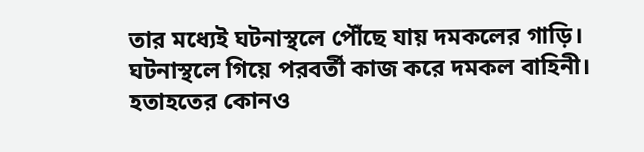তার মধ্যেই ঘটনাস্থলে পৌঁছে যায় দমকলের গাড়ি। ঘটনাস্থলে গিয়ে পরবর্তী কাজ করে দমকল বাহিনী। হতাহতের কোনও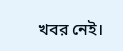খবর নেই।